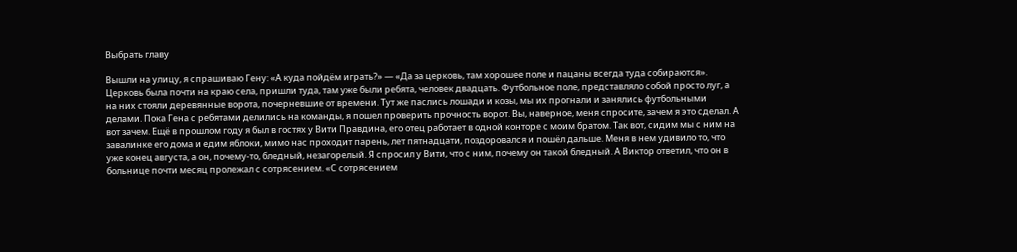Выбрать главу

Вышли на улицу, я спрашиваю Гену: «А куда пойдём играть?» — «Да за церковь, там хорошее поле и пацаны всегда туда собираются». Церковь была почти на краю села, пришли туда, там уже были ребята, человек двадцать. Футбольное поле, представляло собой просто луг, а на них стояли деревянные ворота, почерневшие от времени. Тут же паслись лошади и козы, мы их прогнали и занялись футбольными делами. Пока Гена с ребятами делились на команды, я пошел проверить прочность ворот. Вы, наверное, меня спросите, зачем я это сделал. А вот зачем. Ещё в прошлом году я был в гостях у Вити Правдина, его отец работает в одной конторе с моим братом. Так вот, сидим мы с ним на завалинке его дома и едим яблоки, мимо нас проходит парень, лет пятнадцати, поздоровался и пошёл дальше. Меня в нем удивило то, что уже конец августа, а он, почему-то, бледный, незагорелый. Я спросил у Вити, что с ним, почему он такой бледный. А Виктор ответил, что он в больнице почти месяц пролежал с сотрясением. «С сотрясением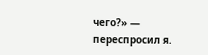чего?» — переспросил я.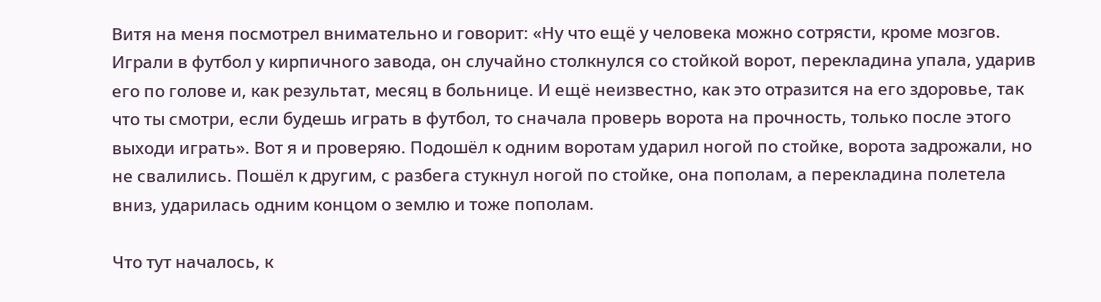Витя на меня посмотрел внимательно и говорит: «Ну что ещё у человека можно сотрясти, кроме мозгов. Играли в футбол у кирпичного завода, он случайно столкнулся со стойкой ворот, перекладина упала, ударив его по голове и, как результат, месяц в больнице. И ещё неизвестно, как это отразится на его здоровье, так что ты смотри, если будешь играть в футбол, то сначала проверь ворота на прочность, только после этого выходи играть». Вот я и проверяю. Подошёл к одним воротам ударил ногой по стойке, ворота задрожали, но не свалились. Пошёл к другим, с разбега стукнул ногой по стойке, она пополам, а перекладина полетела вниз, ударилась одним концом о землю и тоже пополам.

Что тут началось, к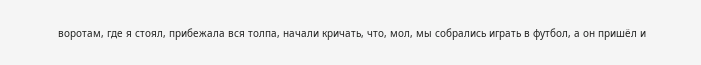воротам, где я стоял, прибежала вся толпа, начали кричать, что, мол, мы собрались играть в футбол, а он пришёл и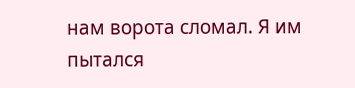нам ворота сломал. Я им пытался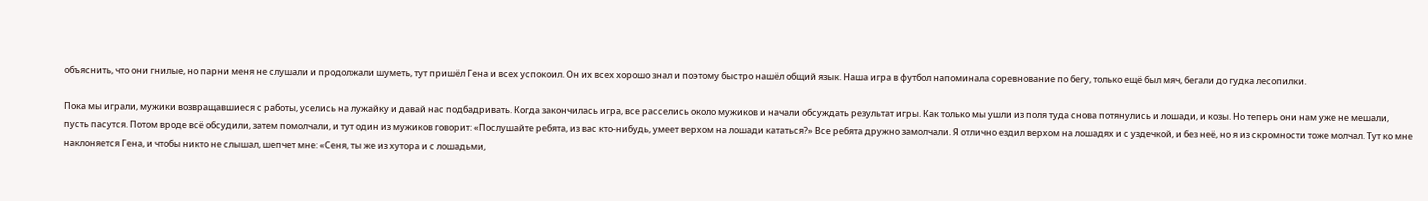объяснить, что они гнилые, но парни меня не слушали и продолжали шуметь, тут пришёл Гена и всех успокоил. Он их всех хорошо знал и поэтому быстро нашёл общий язык. Наша игра в футбол напоминала соревнование по бегу, только ещё был мяч, бегали до гудка лесопилки.

Пока мы играли, мужики возвращавшиеся с работы, уселись на лужайку и давай нас подбадривать. Когда закончилась игра, все расселись около мужиков и начали обсуждать результат игры. Как только мы ушли из поля туда снова потянулись и лошади, и козы. Но теперь они нам уже не мешали, пусть пасутся. Потом вроде всё обсудили, затем помолчали, и тут один из мужиков говорит: «Послушайте ребята, из вас кто-нибудь, умеет верхом на лошади кататься?» Все ребята дружно замолчали. Я отлично ездил верхом на лошадях и с уздечкой, и без неё, но я из скромности тоже молчал. Тут ко мне наклоняется Гена, и чтобы никто не слышал, шепчет мне: «Сеня, ты же из хутора и с лошадьми,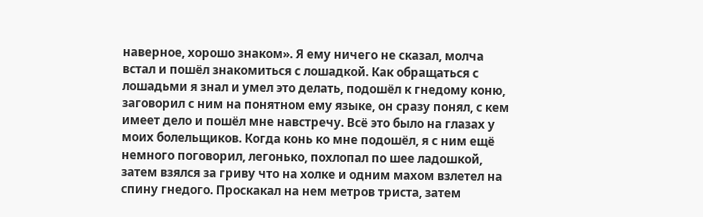наверное, хорошо знаком». Я ему ничего не сказал, молча встал и пошёл знакомиться с лошадкой. Как обращаться с лошадьми я знал и умел это делать, подошёл к гнедому коню, заговорил с ним на понятном ему языке, он сразу понял, с кем имеет дело и пошёл мне навстречу. Всё это было на глазах у моих болельщиков. Когда конь ко мне подошёл, я с ним ещё немного поговорил, легонько, похлопал по шее ладошкой, затем взялся за гриву что на холке и одним махом взлетел на спину гнедого. Проскакал на нем метров триста, затем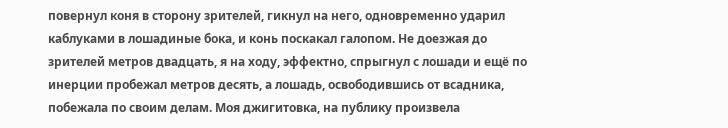повернул коня в сторону зрителей, гикнул на него, одновременно ударил каблуками в лошадиные бока, и конь поскакал галопом. Не доезжая до зрителей метров двадцать, я на ходу, эффектно, спрыгнул с лошади и ещё по инерции пробежал метров десять, а лошадь, освободившись от всадника, побежала по своим делам. Моя джигитовка, на публику произвела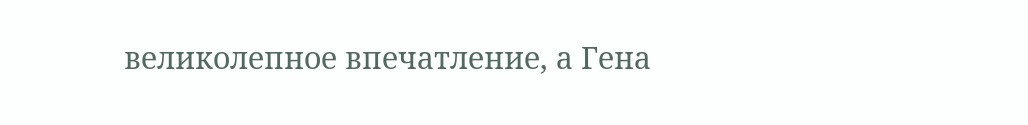великолепное впечатление, а Гена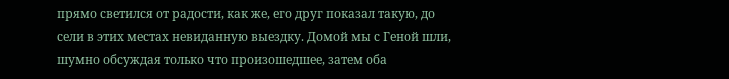прямо светился от радости, как же, его друг показал такую, до сели в этих местах невиданную выездку. Домой мы с Геной шли, шумно обсуждая только что произошедшее, затем оба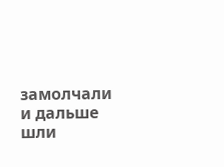замолчали и дальше шли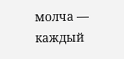молча — каждый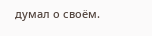думал о своём.